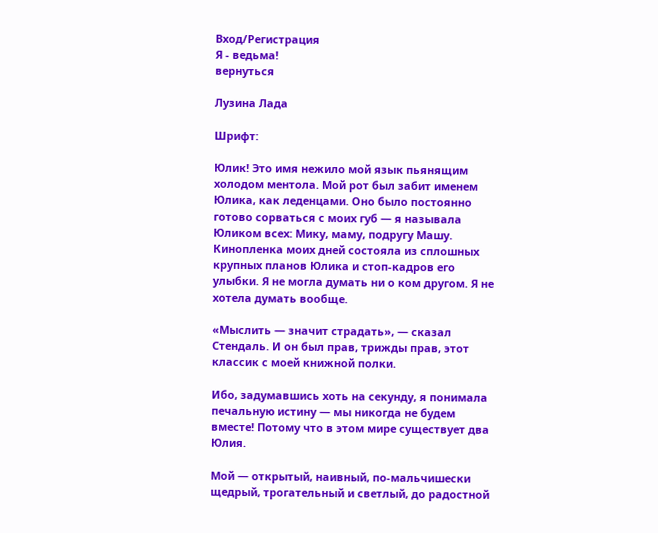Вход/Регистрация
Я - ведьма!
вернуться

Лузина Лада

Шрифт:

Юлик! Это имя нежило мой язык пьянящим холодом ментола. Мой рот был забит именем Юлика, как леденцами. Оно было постоянно готово сорваться с моих губ — я называла Юликом всех: Мику, маму, подругу Машу. Кинопленка моих дней состояла из сплошных крупных планов Юлика и стоп-кадров его улыбки. Я не могла думать ни о ком другом. Я не хотела думать вообще.

«Мыслить — значит страдать», — сказал Стендаль. И он был прав, трижды прав, этот классик с моей книжной полки.

Ибо, задумавшись хоть на секунду, я понимала печальную истину — мы никогда не будем вместе! Потому что в этом мире существует два Юлия.

Мой — открытый, наивный, по-мальчишески щедрый, трогательный и светлый, до радостной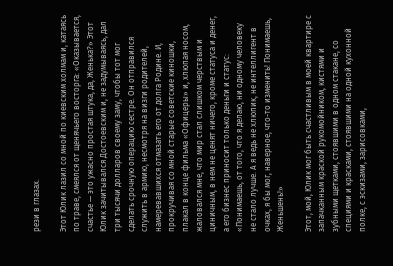рези в глазах.

Этот Юлик лазил со мной по киевским холмам и, катаясь по траве, смеялся от щенячьего восторга: «Оказывается, счастье — это ужасно простая штука, да, Женька?» Этот Юлик зачитывался Достоевским и, не задумываясь, дал три тысячи долларов своему заму, чтобы тот мог сделать срочную операцию сестре. Он отправился служить в армию, несмотря на визги родителей, намеревавшихся отмазать его от долга Родине. И, прокручивая со мной старые советские киношки, плакал в конце фильма «Офицеры» и, хлюпая носом, жаловался мне, что мир стал слишком черствым и циничным, в нем не ценят ничего, кроме статуса и денег, а его бизнес приносит только деньги и статус: «Понимаешь, от того, что я делаю, ни одному человеку не стало лучше. А я ведь не хлюпик, не интеллигент в очках, я бы мог, наверное, что-то изменить! Понимаешь, Женьшень!»

Этот, мой, Юлик мог быть счастливым в моей квартире с запачканным краской рукомойником, кистями и зубными щетками, стоявшими в одном стакане, со специями и красками, стоявшими на одной кухонной полке, с эскизами, зарисовками,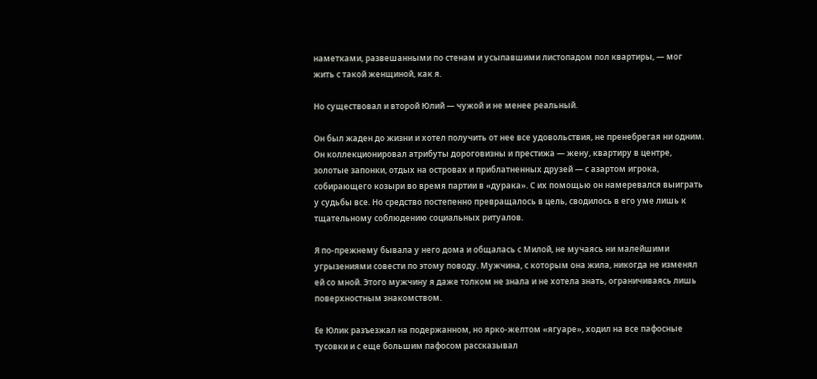наметками, развешанными по стенам и усыпавшими листопадом пол квартиры, — мог жить с такой женщиной, как я.

Но существовал и второй Юлий — чужой и не менее реальный.

Он был жаден до жизни и хотел получить от нее все удовольствия, не пренебрегая ни одним. Он коллекционировал атрибуты дороговизны и престижа — жену, квартиру в центре, золотые запонки, отдых на островах и приблатненных друзей — с азартом игрока, собирающего козыри во время партии в «дурака». С их помощью он намеревался выиграть у судьбы все. Но средство постепенно превращалось в цель, сводилось в его уме лишь к тщательному соблюдению социальных ритуалов.

Я по-прежнему бывала у него дома и общалась с Милой, не мучаясь ни малейшими угрызениями совести по этому поводу. Мужчина, с которым она жила, никогда не изменял ей со мной. Этого мужчину я даже толком не знала и не хотела знать, ограничиваясь лишь поверхностным знакомством.

Ее Юлик разъезжал на подержанном, но ярко-желтом «ягуаре», ходил на все пафосные тусовки и с еще большим пафосом рассказывал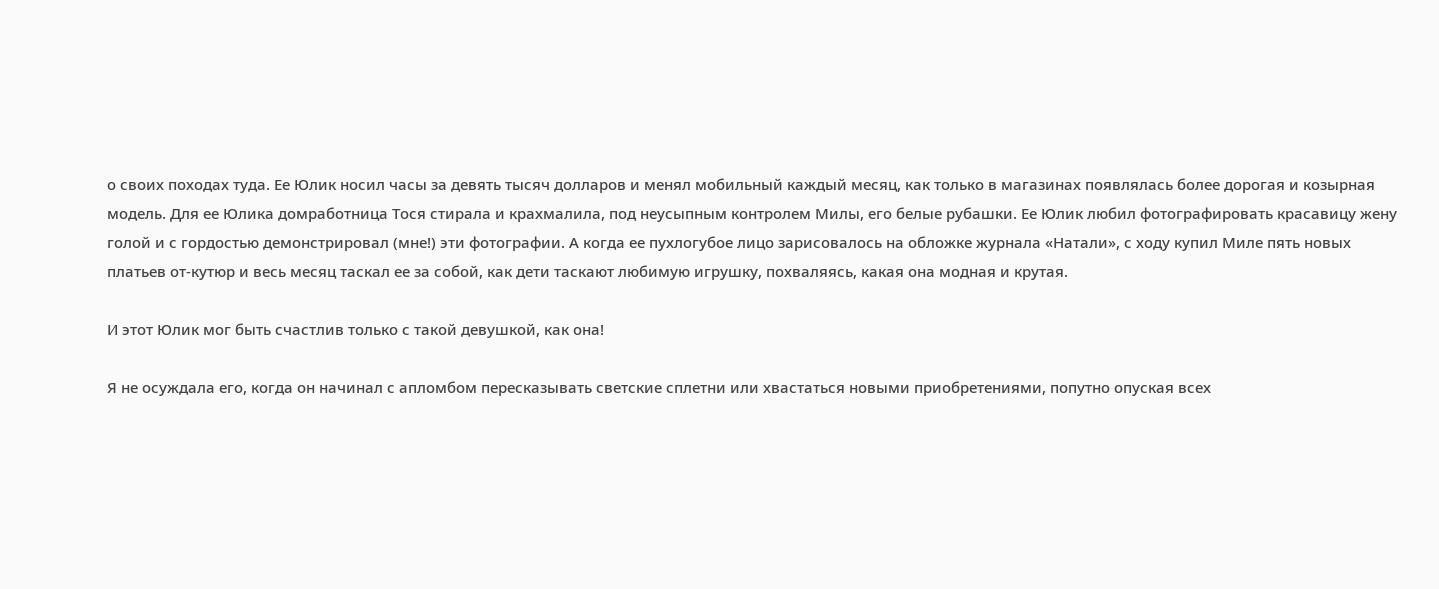о своих походах туда. Ее Юлик носил часы за девять тысяч долларов и менял мобильный каждый месяц, как только в магазинах появлялась более дорогая и козырная модель. Для ее Юлика домработница Тося стирала и крахмалила, под неусыпным контролем Милы, его белые рубашки. Ее Юлик любил фотографировать красавицу жену голой и с гордостью демонстрировал (мне!) эти фотографии. А когда ее пухлогубое лицо зарисовалось на обложке журнала «Натали», с ходу купил Миле пять новых платьев от-кутюр и весь месяц таскал ее за собой, как дети таскают любимую игрушку, похваляясь, какая она модная и крутая.

И этот Юлик мог быть счастлив только с такой девушкой, как она!

Я не осуждала его, когда он начинал с апломбом пересказывать светские сплетни или хвастаться новыми приобретениями, попутно опуская всех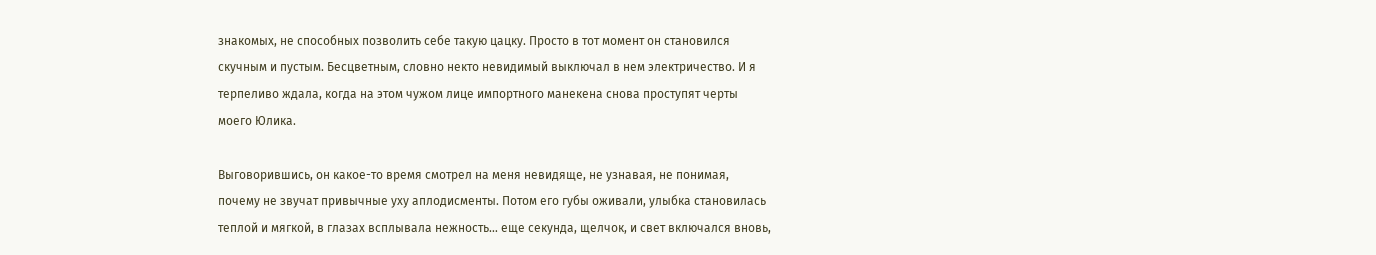знакомых, не способных позволить себе такую цацку. Просто в тот момент он становился скучным и пустым. Бесцветным, словно некто невидимый выключал в нем электричество. И я терпеливо ждала, когда на этом чужом лице импортного манекена снова проступят черты моего Юлика.

Выговорившись, он какое-то время смотрел на меня невидяще, не узнавая, не понимая, почему не звучат привычные уху аплодисменты. Потом его губы оживали, улыбка становилась теплой и мягкой, в глазах всплывала нежность… еще секунда, щелчок, и свет включался вновь,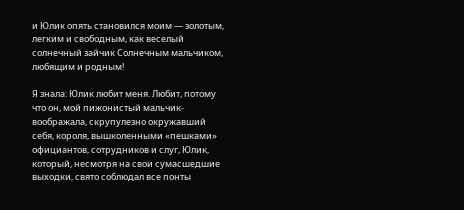и Юлик опять становился моим — золотым, легким и свободным, как веселый солнечный зайчик Солнечным мальчиком, любящим и родным!

Я знала: Юлик любит меня. Любит, потому что он, мой пижонистый мальчик-воображала, скрупулезно окружавший себя, короля, вышколенными «пешками» официантов, сотрудников и слуг, Юлик, который, несмотря на свои сумасшедшие выходки, свято соблюдал все понты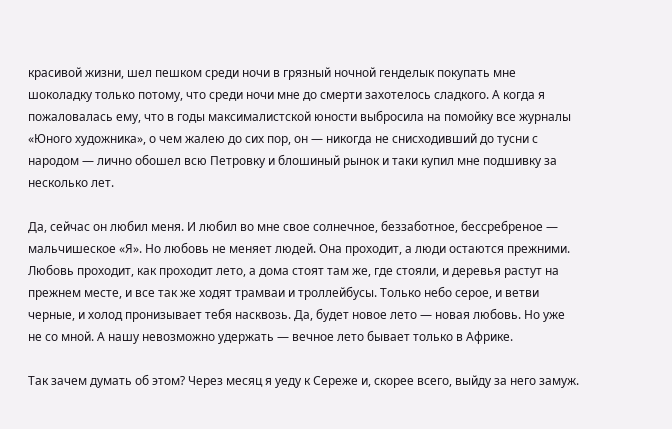красивой жизни, шел пешком среди ночи в грязный ночной генделык покупать мне шоколадку только потому, что среди ночи мне до смерти захотелось сладкого. А когда я пожаловалась ему, что в годы максималистской юности выбросила на помойку все журналы «Юного художника», о чем жалею до сих пор, он — никогда не снисходивший до тусни с народом — лично обошел всю Петровку и блошиный рынок и таки купил мне подшивку за несколько лет.

Да, сейчас он любил меня. И любил во мне свое солнечное, беззаботное, бессребреное — мальчишеское «Я». Но любовь не меняет людей. Она проходит, а люди остаются прежними. Любовь проходит, как проходит лето, а дома стоят там же, где стояли, и деревья растут на прежнем месте, и все так же ходят трамваи и троллейбусы. Только небо серое, и ветви черные, и холод пронизывает тебя насквозь. Да, будет новое лето — новая любовь. Но уже не со мной. А нашу невозможно удержать — вечное лето бывает только в Африке.

Так зачем думать об этом? Через месяц я уеду к Сереже и, скорее всего, выйду за него замуж.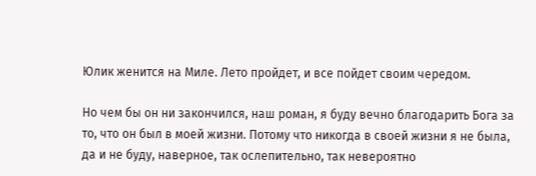Юлик женится на Миле. Лето пройдет, и все пойдет своим чередом.

Но чем бы он ни закончился, наш роман, я буду вечно благодарить Бога за то, что он был в моей жизни. Потому что никогда в своей жизни я не была, да и не буду, наверное, так ослепительно, так невероятно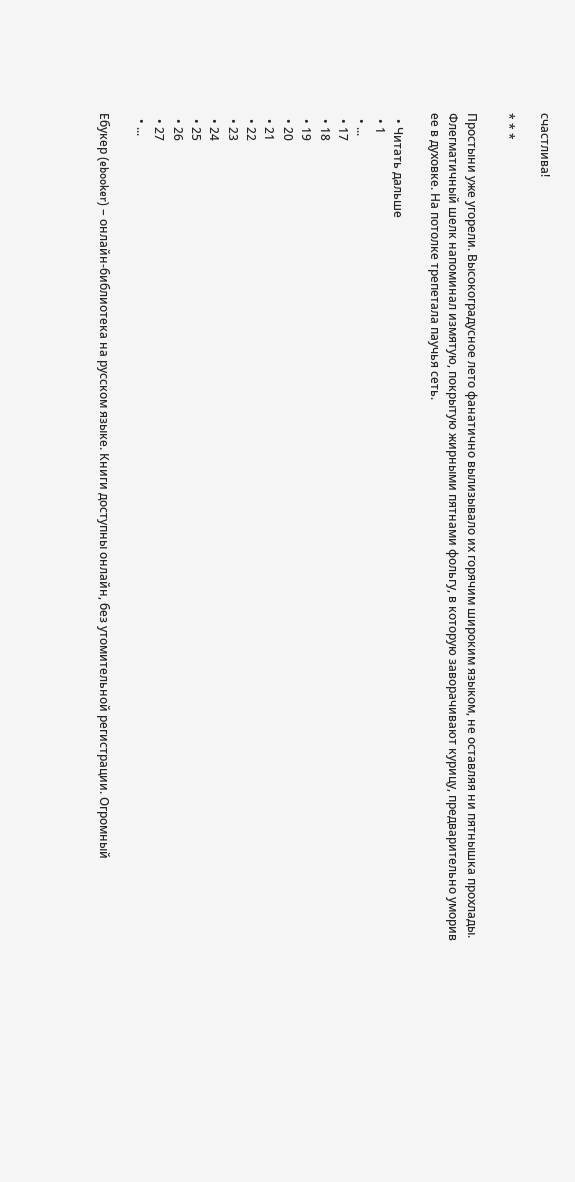счастлива!

* * *

Простыни уже угорели. Высокоградусное лето фанатично вылизывало их горячим широким языком, не оставляя ни пятнышка прохлады. Флегматичный шелк напоминал измятую, покрытую жирными пятнами фольгу, в которую заворачивают курицу, предварительно уморив ее в духовке. На потолке трепетала паучья сеть.

  • Читать дальше
  • 1
  • ...
  • 17
  • 18
  • 19
  • 20
  • 21
  • 22
  • 23
  • 24
  • 25
  • 26
  • 27
  • ...

Ебукер (ebooker) – онлайн-библиотека на русском языке. Книги доступны онлайн, без утомительной регистрации. Огромный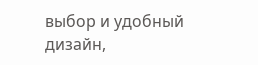выбор и удобный дизайн,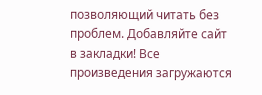позволяющий читать без проблем. Добавляйте сайт в закладки! Все произведения загружаются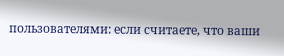пользователями: если считаете, что ваши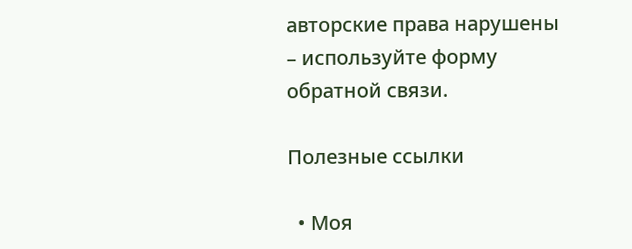авторские права нарушены – используйте форму обратной связи.

Полезные ссылки

  • Моя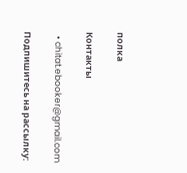полка

Контакты

  • chitat.ebooker@gmail.com

Подпишитесь на рассылку: